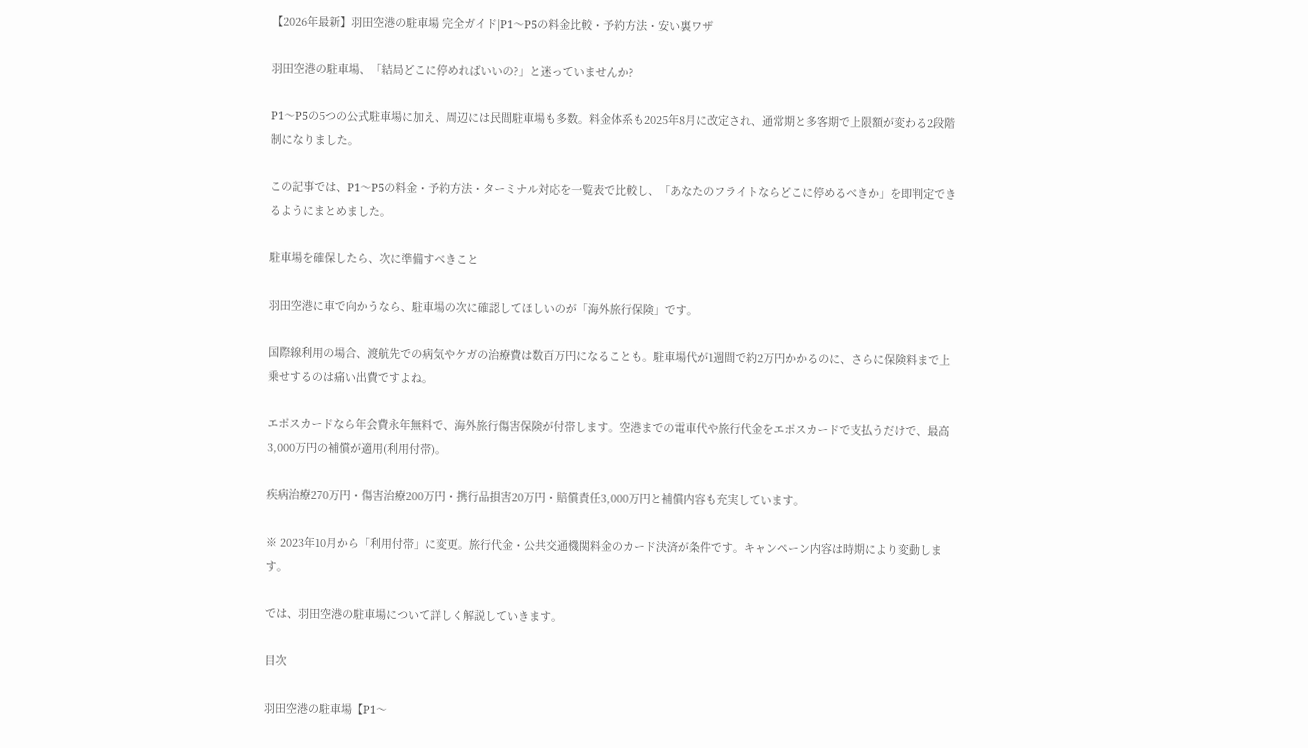【2026年最新】羽田空港の駐車場 完全ガイド|P1〜P5の料金比較・予約方法・安い裏ワザ

羽田空港の駐車場、「結局どこに停めればいいの?」と迷っていませんか?

P1〜P5の5つの公式駐車場に加え、周辺には民間駐車場も多数。料金体系も2025年8月に改定され、通常期と多客期で上限額が変わる2段階制になりました。

この記事では、P1〜P5の料金・予約方法・ターミナル対応を一覧表で比較し、「あなたのフライトならどこに停めるべきか」を即判定できるようにまとめました。

駐車場を確保したら、次に準備すべきこと

羽田空港に車で向かうなら、駐車場の次に確認してほしいのが「海外旅行保険」です。

国際線利用の場合、渡航先での病気やケガの治療費は数百万円になることも。駐車場代が1週間で約2万円かかるのに、さらに保険料まで上乗せするのは痛い出費ですよね。

エポスカードなら年会費永年無料で、海外旅行傷害保険が付帯します。空港までの電車代や旅行代金をエポスカードで支払うだけで、最高3,000万円の補償が適用(利用付帯)。

疾病治療270万円・傷害治療200万円・携行品損害20万円・賠償責任3,000万円と補償内容も充実しています。

※ 2023年10月から「利用付帯」に変更。旅行代金・公共交通機関料金のカード決済が条件です。キャンペーン内容は時期により変動します。

では、羽田空港の駐車場について詳しく解説していきます。

目次

羽田空港の駐車場【P1〜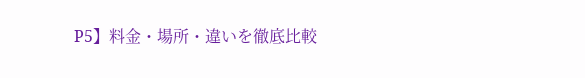P5】料金・場所・違いを徹底比較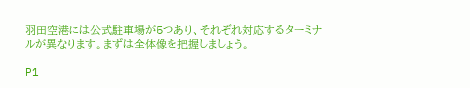羽田空港には公式駐車場が5つあり、それぞれ対応するターミナルが異なります。まずは全体像を把握しましょう。

P1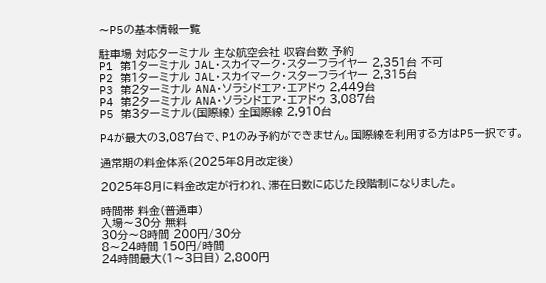〜P5の基本情報一覧

駐車場 対応ターミナル 主な航空会社 収容台数 予約
P1 第1ターミナル JAL・スカイマーク・スターフライヤー 2,351台 不可
P2 第1ターミナル JAL・スカイマーク・スターフライヤー 2,315台
P3 第2ターミナル ANA・ソラシドエア・エアドゥ 2,449台
P4 第2ターミナル ANA・ソラシドエア・エアドゥ 3,087台
P5 第3ターミナル(国際線) 全国際線 2,910台

P4が最大の3,087台で、P1のみ予約ができません。国際線を利用する方はP5一択です。

通常期の料金体系(2025年8月改定後)

2025年8月に料金改定が行われ、滞在日数に応じた段階制になりました。

時間帯 料金(普通車)
入場〜30分 無料
30分〜8時間 200円/30分
8〜24時間 150円/時間
24時間最大(1〜3日目) 2,800円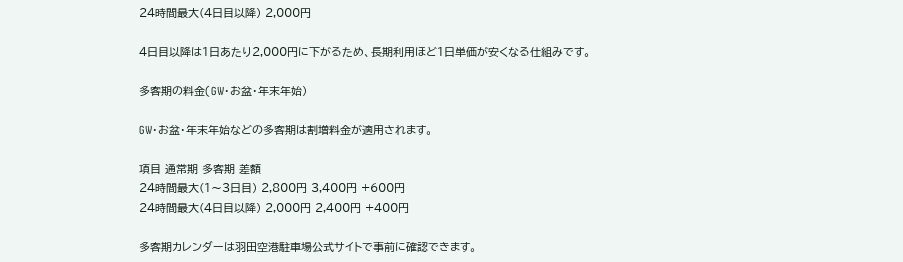24時間最大(4日目以降) 2,000円

4日目以降は1日あたり2,000円に下がるため、長期利用ほど1日単価が安くなる仕組みです。

多客期の料金(GW・お盆・年末年始)

GW・お盆・年末年始などの多客期は割増料金が適用されます。

項目 通常期 多客期 差額
24時間最大(1〜3日目) 2,800円 3,400円 +600円
24時間最大(4日目以降) 2,000円 2,400円 +400円

多客期カレンダーは羽田空港駐車場公式サイトで事前に確認できます。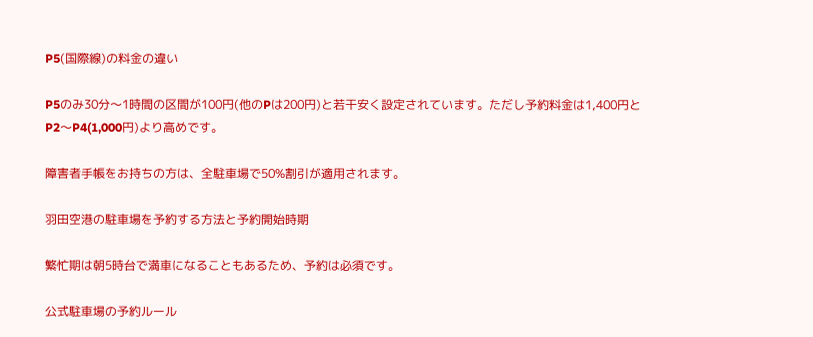P5(国際線)の料金の違い

P5のみ30分〜1時間の区間が100円(他のPは200円)と若干安く設定されています。ただし予約料金は1,400円とP2〜P4(1,000円)より高めです。

障害者手帳をお持ちの方は、全駐車場で50%割引が適用されます。

羽田空港の駐車場を予約する方法と予約開始時期

繁忙期は朝5時台で満車になることもあるため、予約は必須です。

公式駐車場の予約ルール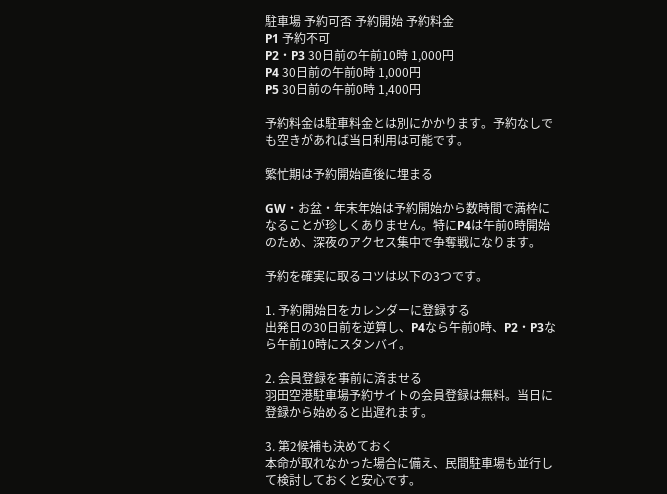駐車場 予約可否 予約開始 予約料金
P1 予約不可
P2・P3 30日前の午前10時 1,000円
P4 30日前の午前0時 1,000円
P5 30日前の午前0時 1,400円

予約料金は駐車料金とは別にかかります。予約なしでも空きがあれば当日利用は可能です。

繁忙期は予約開始直後に埋まる

GW・お盆・年末年始は予約開始から数時間で満枠になることが珍しくありません。特にP4は午前0時開始のため、深夜のアクセス集中で争奪戦になります。

予約を確実に取るコツは以下の3つです。

1. 予約開始日をカレンダーに登録する
出発日の30日前を逆算し、P4なら午前0時、P2・P3なら午前10時にスタンバイ。

2. 会員登録を事前に済ませる
羽田空港駐車場予約サイトの会員登録は無料。当日に登録から始めると出遅れます。

3. 第2候補も決めておく
本命が取れなかった場合に備え、民間駐車場も並行して検討しておくと安心です。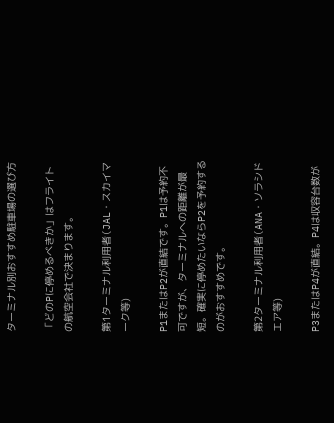ターミナル別おすすめ駐車場の選び方

「どのPに停めるべきか」はフライトの航空会社で決まります。

第1ターミナル利用者(JAL・スカイマーク等)

P1またはP2が直結です。P1は予約不可ですが、ターミナルへの距離が最短。確実に停めたいならP2を予約するのがおすすめです。

第2ターミナル利用者(ANA・ソラシドエア等)

P3またはP4が直結。P4は収容台数が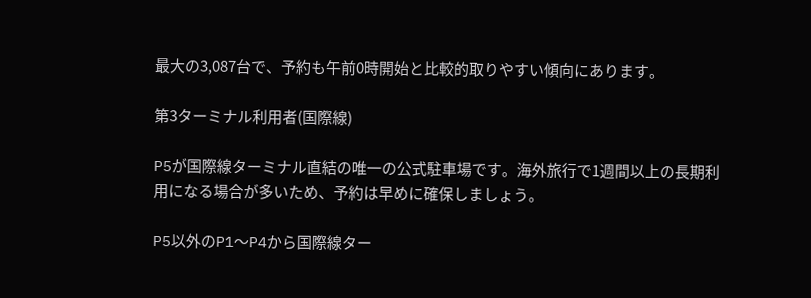最大の3,087台で、予約も午前0時開始と比較的取りやすい傾向にあります。

第3ターミナル利用者(国際線)

P5が国際線ターミナル直結の唯一の公式駐車場です。海外旅行で1週間以上の長期利用になる場合が多いため、予約は早めに確保しましょう。

P5以外のP1〜P4から国際線ター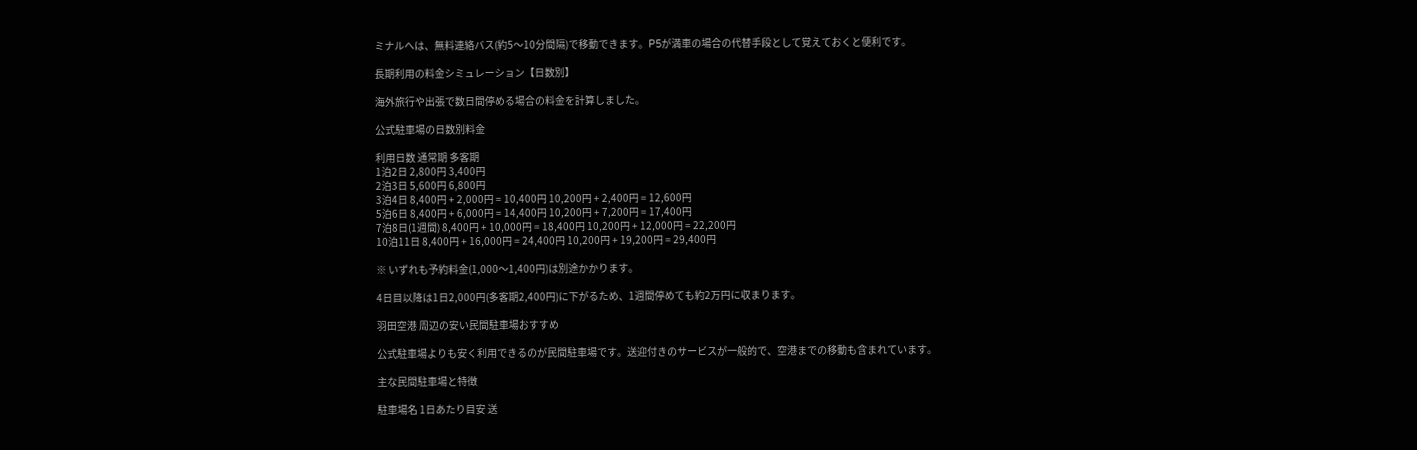ミナルへは、無料連絡バス(約5〜10分間隔)で移動できます。P5が満車の場合の代替手段として覚えておくと便利です。

長期利用の料金シミュレーション【日数別】

海外旅行や出張で数日間停める場合の料金を計算しました。

公式駐車場の日数別料金

利用日数 通常期 多客期
1泊2日 2,800円 3,400円
2泊3日 5,600円 6,800円
3泊4日 8,400円 + 2,000円 = 10,400円 10,200円 + 2,400円 = 12,600円
5泊6日 8,400円 + 6,000円 = 14,400円 10,200円 + 7,200円 = 17,400円
7泊8日(1週間) 8,400円 + 10,000円 = 18,400円 10,200円 + 12,000円 = 22,200円
10泊11日 8,400円 + 16,000円 = 24,400円 10,200円 + 19,200円 = 29,400円

※ いずれも予約料金(1,000〜1,400円)は別途かかります。

4日目以降は1日2,000円(多客期2,400円)に下がるため、1週間停めても約2万円に収まります。

羽田空港 周辺の安い民間駐車場おすすめ

公式駐車場よりも安く利用できるのが民間駐車場です。送迎付きのサービスが一般的で、空港までの移動も含まれています。

主な民間駐車場と特徴

駐車場名 1日あたり目安 送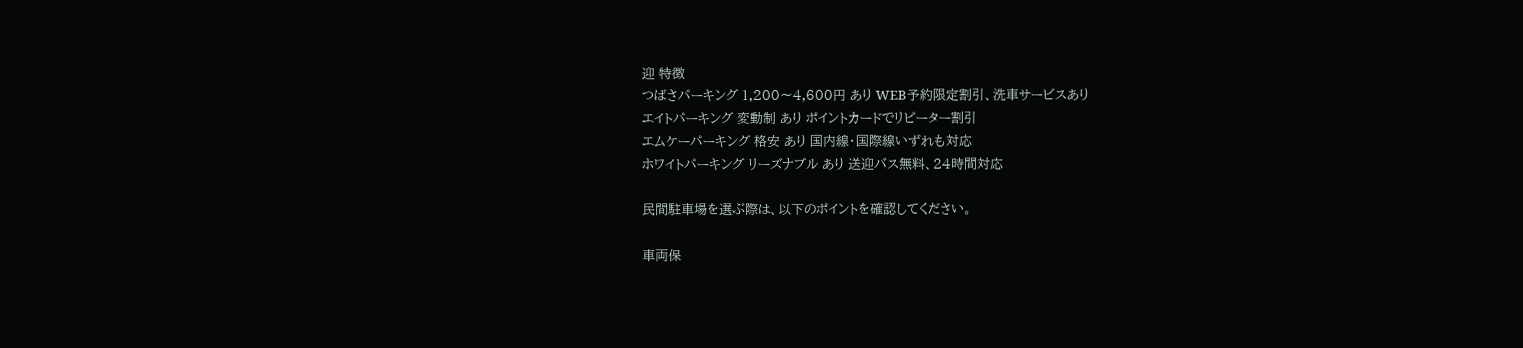迎 特徴
つばさパーキング 1,200〜4,600円 あり WEB予約限定割引、洗車サービスあり
エイトパーキング 変動制 あり ポイントカードでリピーター割引
エムケーパーキング 格安 あり 国内線・国際線いずれも対応
ホワイトパーキング リーズナブル あり 送迎バス無料、24時間対応

民間駐車場を選ぶ際は、以下のポイントを確認してください。

車両保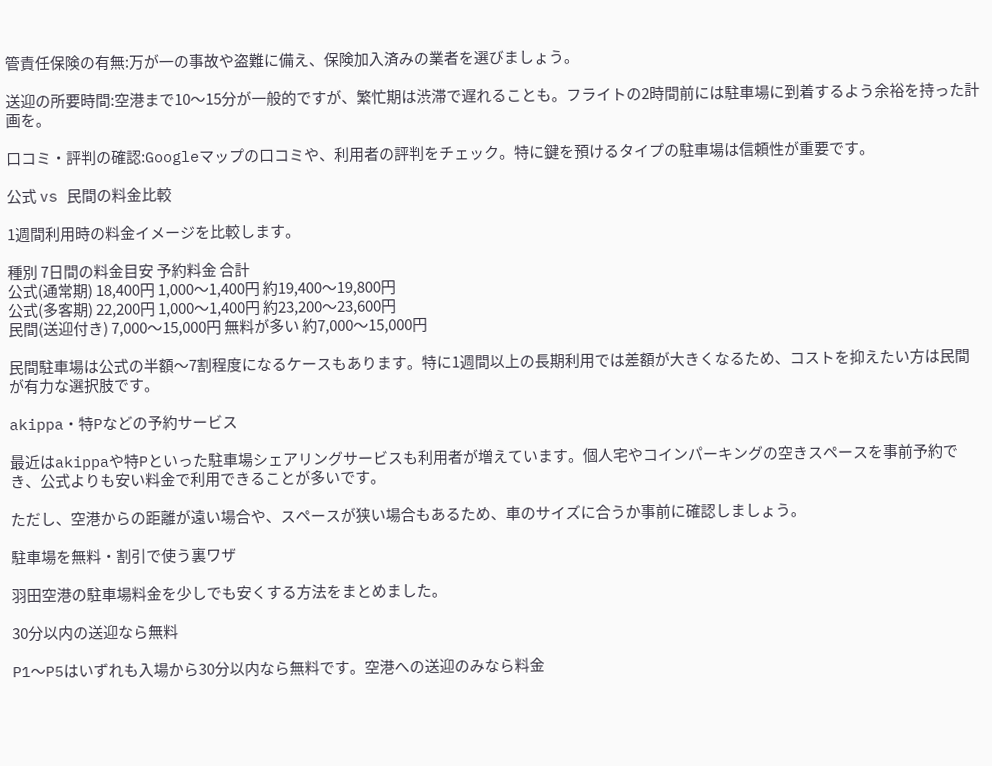管責任保険の有無:万が一の事故や盗難に備え、保険加入済みの業者を選びましょう。

送迎の所要時間:空港まで10〜15分が一般的ですが、繁忙期は渋滞で遅れることも。フライトの2時間前には駐車場に到着するよう余裕を持った計画を。

口コミ・評判の確認:Googleマップの口コミや、利用者の評判をチェック。特に鍵を預けるタイプの駐車場は信頼性が重要です。

公式 vs 民間の料金比較

1週間利用時の料金イメージを比較します。

種別 7日間の料金目安 予約料金 合計
公式(通常期) 18,400円 1,000〜1,400円 約19,400〜19,800円
公式(多客期) 22,200円 1,000〜1,400円 約23,200〜23,600円
民間(送迎付き) 7,000〜15,000円 無料が多い 約7,000〜15,000円

民間駐車場は公式の半額〜7割程度になるケースもあります。特に1週間以上の長期利用では差額が大きくなるため、コストを抑えたい方は民間が有力な選択肢です。

akippa・特Pなどの予約サービス

最近はakippaや特Pといった駐車場シェアリングサービスも利用者が増えています。個人宅やコインパーキングの空きスペースを事前予約でき、公式よりも安い料金で利用できることが多いです。

ただし、空港からの距離が遠い場合や、スペースが狭い場合もあるため、車のサイズに合うか事前に確認しましょう。

駐車場を無料・割引で使う裏ワザ

羽田空港の駐車場料金を少しでも安くする方法をまとめました。

30分以内の送迎なら無料

P1〜P5はいずれも入場から30分以内なら無料です。空港への送迎のみなら料金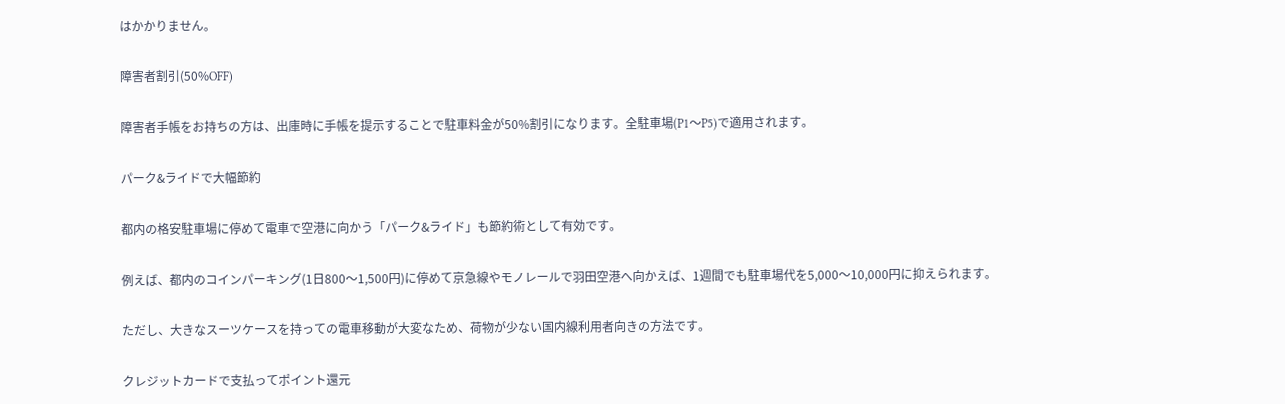はかかりません。

障害者割引(50%OFF)

障害者手帳をお持ちの方は、出庫時に手帳を提示することで駐車料金が50%割引になります。全駐車場(P1〜P5)で適用されます。

パーク&ライドで大幅節約

都内の格安駐車場に停めて電車で空港に向かう「パーク&ライド」も節約術として有効です。

例えば、都内のコインパーキング(1日800〜1,500円)に停めて京急線やモノレールで羽田空港へ向かえば、1週間でも駐車場代を5,000〜10,000円に抑えられます。

ただし、大きなスーツケースを持っての電車移動が大変なため、荷物が少ない国内線利用者向きの方法です。

クレジットカードで支払ってポイント還元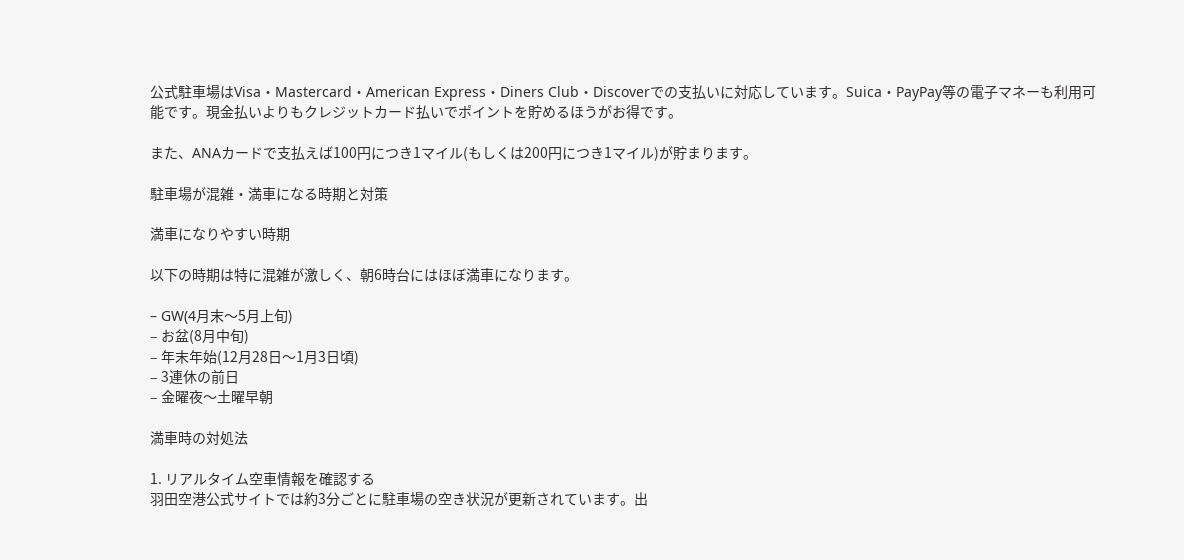公式駐車場はVisa・Mastercard・American Express・Diners Club・Discoverでの支払いに対応しています。Suica・PayPay等の電子マネーも利用可能です。現金払いよりもクレジットカード払いでポイントを貯めるほうがお得です。

また、ANAカードで支払えば100円につき1マイル(もしくは200円につき1マイル)が貯まります。

駐車場が混雑・満車になる時期と対策

満車になりやすい時期

以下の時期は特に混雑が激しく、朝6時台にはほぼ満車になります。

– GW(4月末〜5月上旬)
– お盆(8月中旬)
– 年末年始(12月28日〜1月3日頃)
– 3連休の前日
– 金曜夜〜土曜早朝

満車時の対処法

1. リアルタイム空車情報を確認する
羽田空港公式サイトでは約3分ごとに駐車場の空き状況が更新されています。出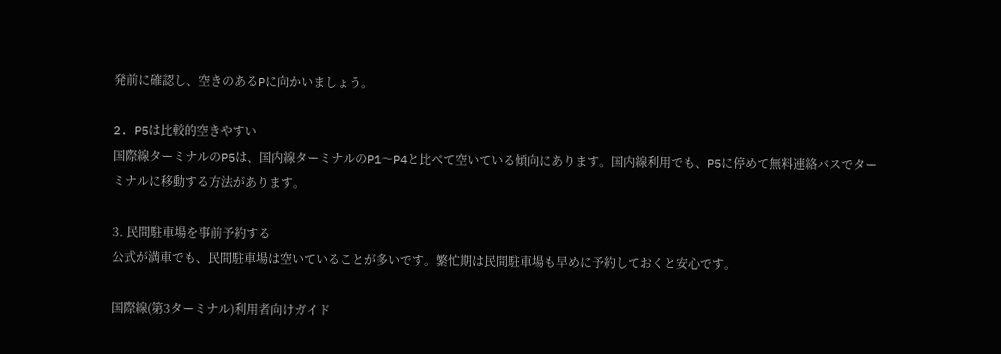発前に確認し、空きのあるPに向かいましょう。

2. P5は比較的空きやすい
国際線ターミナルのP5は、国内線ターミナルのP1〜P4と比べて空いている傾向にあります。国内線利用でも、P5に停めて無料連絡バスでターミナルに移動する方法があります。

3. 民間駐車場を事前予約する
公式が満車でも、民間駐車場は空いていることが多いです。繁忙期は民間駐車場も早めに予約しておくと安心です。

国際線(第3ターミナル)利用者向けガイド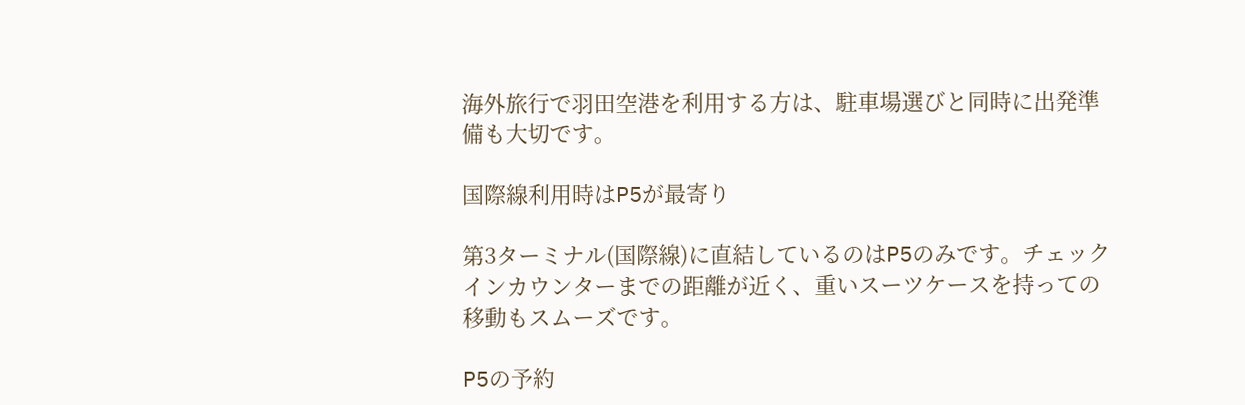海外旅行で羽田空港を利用する方は、駐車場選びと同時に出発準備も大切です。

国際線利用時はP5が最寄り

第3ターミナル(国際線)に直結しているのはP5のみです。チェックインカウンターまでの距離が近く、重いスーツケースを持っての移動もスムーズです。

P5の予約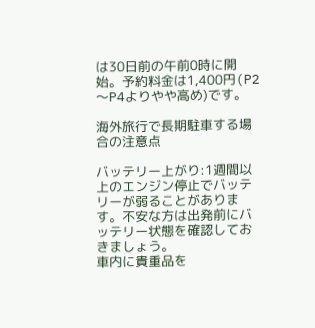は30日前の午前0時に開始。予約料金は1,400円(P2〜P4よりやや高め)です。

海外旅行で長期駐車する場合の注意点

バッテリー上がり:1週間以上のエンジン停止でバッテリーが弱ることがあります。不安な方は出発前にバッテリー状態を確認しておきましょう。
車内に貴重品を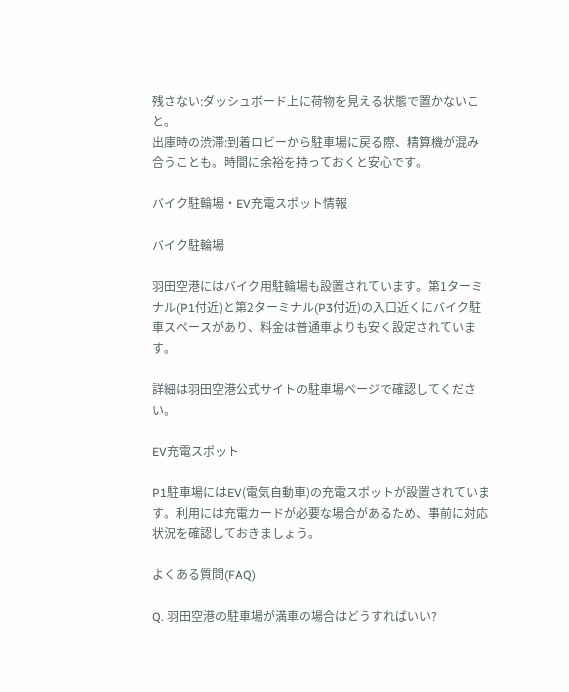残さない:ダッシュボード上に荷物を見える状態で置かないこと。
出庫時の渋滞:到着ロビーから駐車場に戻る際、精算機が混み合うことも。時間に余裕を持っておくと安心です。

バイク駐輪場・EV充電スポット情報

バイク駐輪場

羽田空港にはバイク用駐輪場も設置されています。第1ターミナル(P1付近)と第2ターミナル(P3付近)の入口近くにバイク駐車スペースがあり、料金は普通車よりも安く設定されています。

詳細は羽田空港公式サイトの駐車場ページで確認してください。

EV充電スポット

P1駐車場にはEV(電気自動車)の充電スポットが設置されています。利用には充電カードが必要な場合があるため、事前に対応状況を確認しておきましょう。

よくある質問(FAQ)

Q. 羽田空港の駐車場が満車の場合はどうすればいい?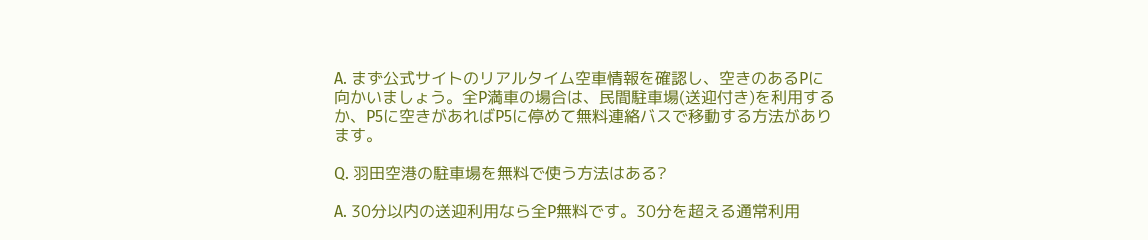A. まず公式サイトのリアルタイム空車情報を確認し、空きのあるPに向かいましょう。全P満車の場合は、民間駐車場(送迎付き)を利用するか、P5に空きがあればP5に停めて無料連絡バスで移動する方法があります。

Q. 羽田空港の駐車場を無料で使う方法はある?

A. 30分以内の送迎利用なら全P無料です。30分を超える通常利用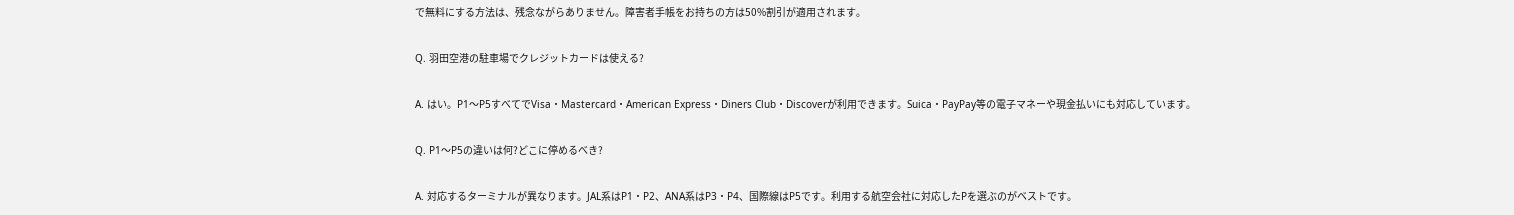で無料にする方法は、残念ながらありません。障害者手帳をお持ちの方は50%割引が適用されます。

Q. 羽田空港の駐車場でクレジットカードは使える?

A. はい。P1〜P5すべてでVisa・Mastercard・American Express・Diners Club・Discoverが利用できます。Suica・PayPay等の電子マネーや現金払いにも対応しています。

Q. P1〜P5の違いは何?どこに停めるべき?

A. 対応するターミナルが異なります。JAL系はP1・P2、ANA系はP3・P4、国際線はP5です。利用する航空会社に対応したPを選ぶのがベストです。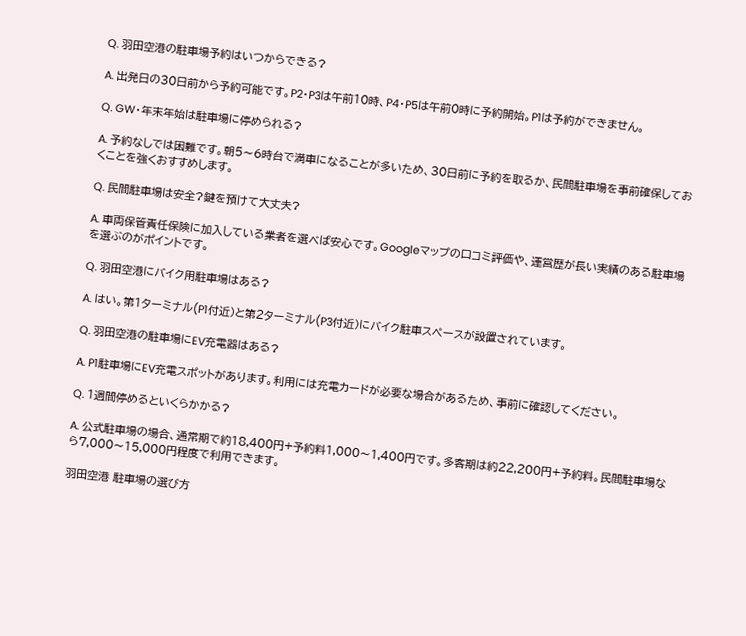Q. 羽田空港の駐車場予約はいつからできる?

A. 出発日の30日前から予約可能です。P2・P3は午前10時、P4・P5は午前0時に予約開始。P1は予約ができません。

Q. GW・年末年始は駐車場に停められる?

A. 予約なしでは困難です。朝5〜6時台で満車になることが多いため、30日前に予約を取るか、民間駐車場を事前確保しておくことを強くおすすめします。

Q. 民間駐車場は安全?鍵を預けて大丈夫?

A. 車両保管責任保険に加入している業者を選べば安心です。Googleマップの口コミ評価や、運営歴が長い実績のある駐車場を選ぶのがポイントです。

Q. 羽田空港にバイク用駐車場はある?

A. はい。第1ターミナル(P1付近)と第2ターミナル(P3付近)にバイク駐車スペースが設置されています。

Q. 羽田空港の駐車場にEV充電器はある?

A. P1駐車場にEV充電スポットがあります。利用には充電カードが必要な場合があるため、事前に確認してください。

Q. 1週間停めるといくらかかる?

A. 公式駐車場の場合、通常期で約18,400円+予約料1,000〜1,400円です。多客期は約22,200円+予約料。民間駐車場なら7,000〜15,000円程度で利用できます。

羽田空港 駐車場の選び方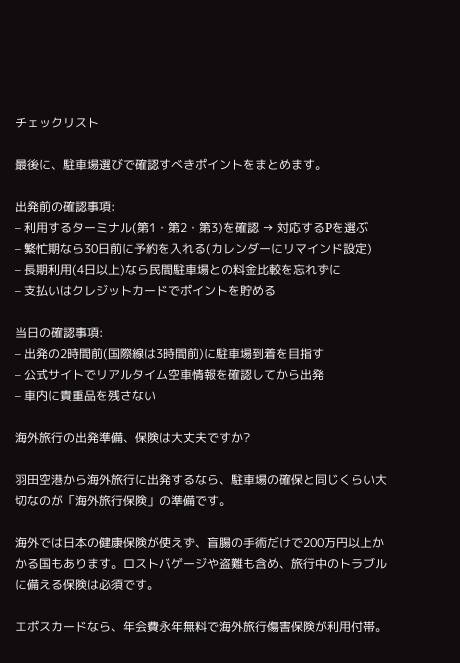チェックリスト

最後に、駐車場選びで確認すべきポイントをまとめます。

出発前の確認事項:
– 利用するターミナル(第1・第2・第3)を確認 → 対応するPを選ぶ
– 繁忙期なら30日前に予約を入れる(カレンダーにリマインド設定)
– 長期利用(4日以上)なら民間駐車場との料金比較を忘れずに
– 支払いはクレジットカードでポイントを貯める

当日の確認事項:
– 出発の2時間前(国際線は3時間前)に駐車場到着を目指す
– 公式サイトでリアルタイム空車情報を確認してから出発
– 車内に貴重品を残さない

海外旅行の出発準備、保険は大丈夫ですか?

羽田空港から海外旅行に出発するなら、駐車場の確保と同じくらい大切なのが「海外旅行保険」の準備です。

海外では日本の健康保険が使えず、盲腸の手術だけで200万円以上かかる国もあります。ロストバゲージや盗難も含め、旅行中のトラブルに備える保険は必須です。

エポスカードなら、年会費永年無料で海外旅行傷害保険が利用付帯。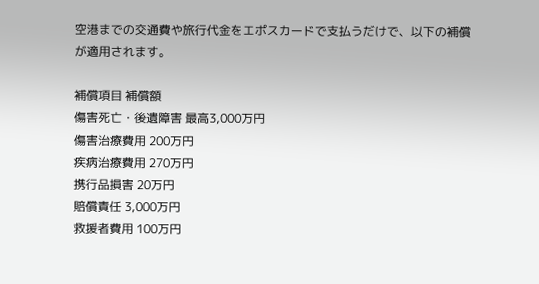空港までの交通費や旅行代金をエポスカードで支払うだけで、以下の補償が適用されます。

補償項目 補償額
傷害死亡・後遺障害 最高3,000万円
傷害治療費用 200万円
疾病治療費用 270万円
携行品損害 20万円
賠償責任 3,000万円
救援者費用 100万円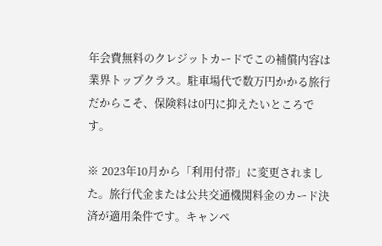年会費無料のクレジットカードでこの補償内容は業界トップクラス。駐車場代で数万円かかる旅行だからこそ、保険料は0円に抑えたいところです。

※ 2023年10月から「利用付帯」に変更されました。旅行代金または公共交通機関料金のカード決済が適用条件です。キャンペ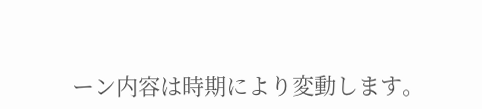ーン内容は時期により変動します。